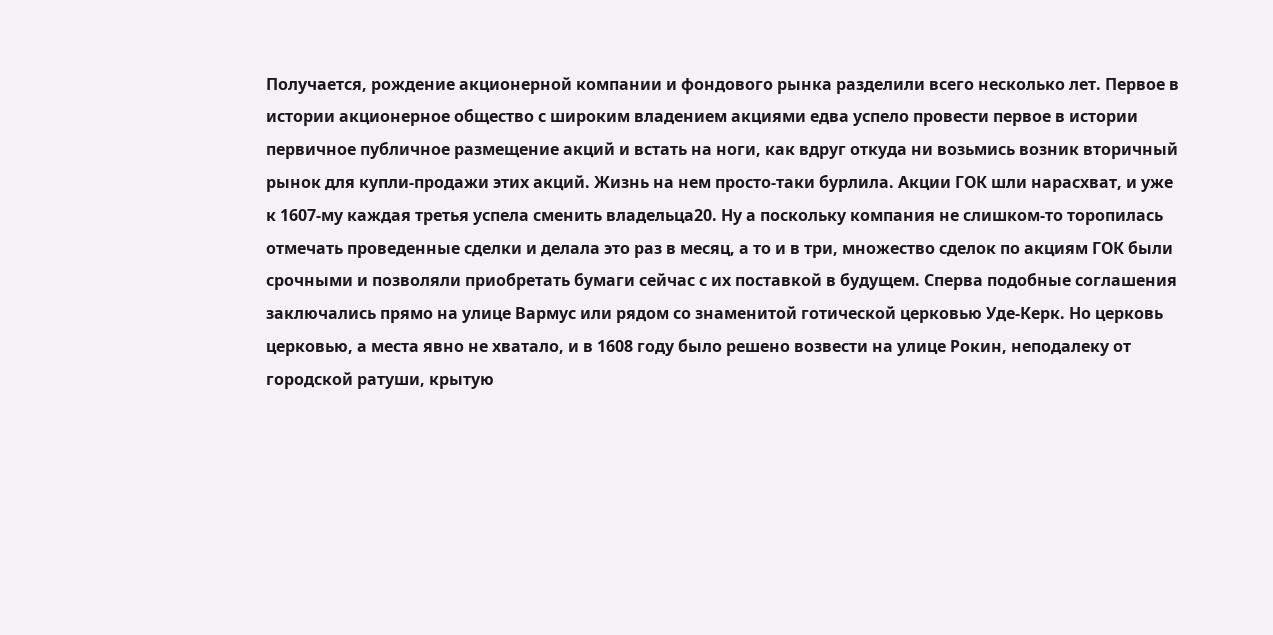Получается, рождение акционерной компании и фондового рынка разделили всего несколько лет. Первое в истории акционерное общество с широким владением акциями едва успело провести первое в истории первичное публичное размещение акций и встать на ноги, как вдруг откуда ни возьмись возник вторичный рынок для купли-продажи этих акций. Жизнь на нем просто-таки бурлила. Акции ГОК шли нарасхват, и уже к 1607-му каждая третья успела сменить владельца20. Ну а поскольку компания не слишком-то торопилась отмечать проведенные сделки и делала это раз в месяц, а то и в три, множество сделок по акциям ГОК были срочными и позволяли приобретать бумаги сейчас с их поставкой в будущем. Сперва подобные соглашения заключались прямо на улице Вармус или рядом со знаменитой готической церковью Уде-Керк. Но церковь церковью, а места явно не хватало, и в 1608 году было решено возвести на улице Рокин, неподалеку от городской ратуши, крытую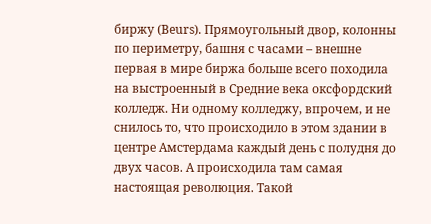биржу (Beurs). Прямоугольный двор, колонны по периметру, башня с часами – внешне первая в мире биржа больше всего походила на выстроенный в Средние века оксфордский колледж. Ни одному колледжу, впрочем, и не снилось то, что происходило в этом здании в центре Амстердама каждый день с полудня до двух часов. А происходила там самая настоящая революция. Такой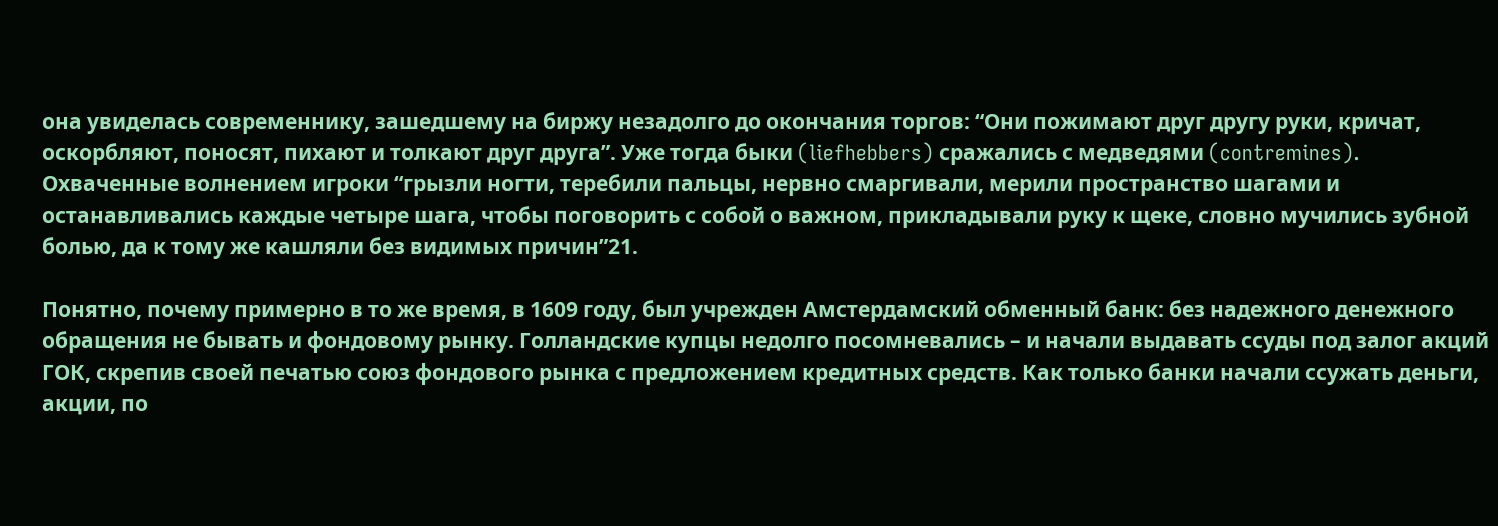она увиделась современнику, зашедшему на биржу незадолго до окончания торгов: “Они пожимают друг другу руки, кричат, оскорбляют, поносят, пихают и толкают друг друга”. Уже тогда быки (liefhebbers) сражались с медведями (contremines). Охваченные волнением игроки “грызли ногти, теребили пальцы, нервно смаргивали, мерили пространство шагами и останавливались каждые четыре шага, чтобы поговорить с собой о важном, прикладывали руку к щеке, словно мучились зубной болью, да к тому же кашляли без видимых причин”21.

Понятно, почему примерно в то же время, в 1609 году, был учрежден Амстердамский обменный банк: без надежного денежного обращения не бывать и фондовому рынку. Голландские купцы недолго посомневались – и начали выдавать ссуды под залог акций ГОК, скрепив своей печатью союз фондового рынка с предложением кредитных средств. Как только банки начали ссужать деньги, акции, по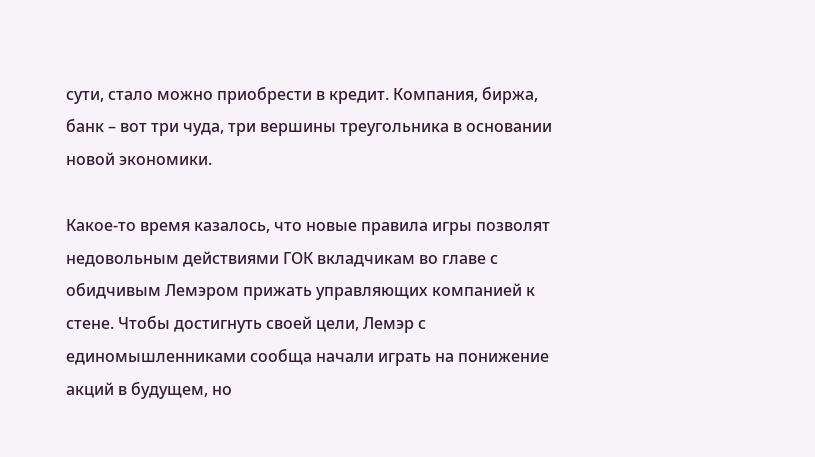сути, стало можно приобрести в кредит. Компания, биржа, банк – вот три чуда, три вершины треугольника в основании новой экономики.

Какое-то время казалось, что новые правила игры позволят недовольным действиями ГОК вкладчикам во главе с обидчивым Лемэром прижать управляющих компанией к стене. Чтобы достигнуть своей цели, Лемэр с единомышленниками сообща начали играть на понижение акций в будущем, но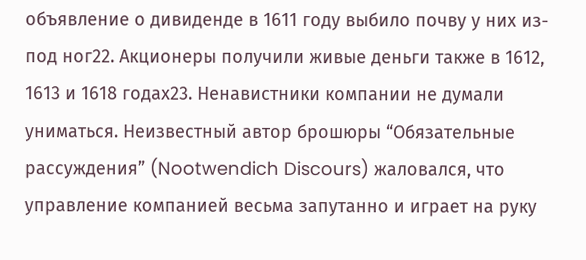объявление о дивиденде в 1611 году выбило почву у них из-под ног22. Акционеры получили живые деньги также в 1612, 1613 и 1618 годах23. Ненавистники компании не думали униматься. Неизвестный автор брошюры “Обязательные рассуждения” (Nootwendich Discours) жаловался, что управление компанией весьма запутанно и играет на руку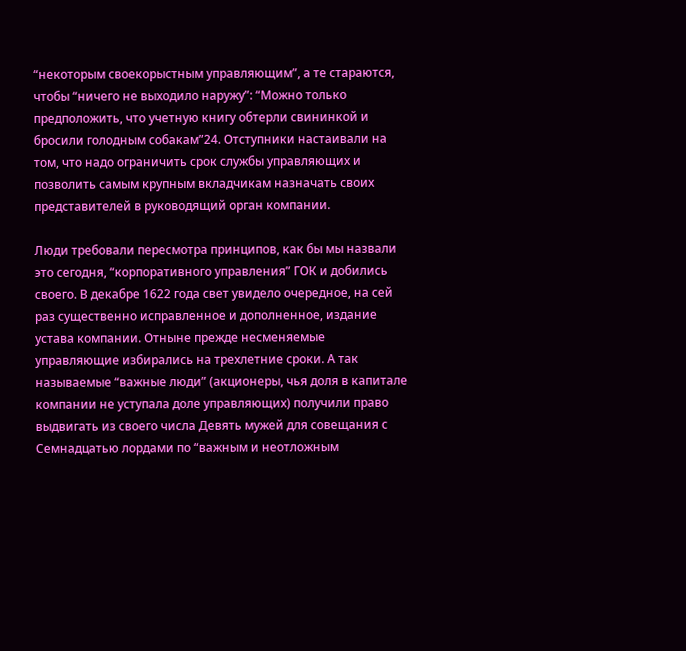“некоторым своекорыстным управляющим”, а те стараются, чтобы “ничего не выходило наружу”: “Можно только предположить, что учетную книгу обтерли свининкой и бросили голодным собакам”24. Отступники настаивали на том, что надо ограничить срок службы управляющих и позволить самым крупным вкладчикам назначать своих представителей в руководящий орган компании.

Люди требовали пересмотра принципов, как бы мы назвали это сегодня, “корпоративного управления” ГОК и добились своего. В декабре 1622 года свет увидело очередное, на сей раз существенно исправленное и дополненное, издание устава компании. Отныне прежде несменяемые управляющие избирались на трехлетние сроки. А так называемые “важные люди” (акционеры, чья доля в капитале компании не уступала доле управляющих) получили право выдвигать из своего числа Девять мужей для совещания с Семнадцатью лордами по “важным и неотложным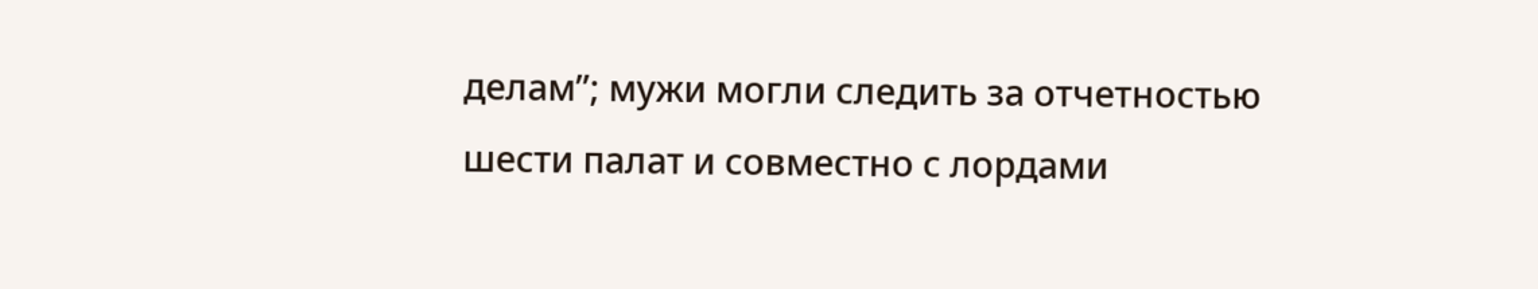делам”; мужи могли следить за отчетностью шести палат и совместно с лордами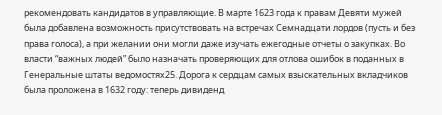рекомендовать кандидатов в управляющие. В марте 1623 года к правам Девяти мужей была добавлена возможность присутствовать на встречах Семнадцати лордов (пусть и без права голоса), а при желании они могли даже изучать ежегодные отчеты о закупках. Во власти “важных людей” было назначать проверяющих для отлова ошибок в поданных в Генеральные штаты ведомостях25. Дорога к сердцам самых взыскательных вкладчиков была проложена в 1632 году: теперь дивиденд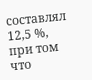составлял 12,5 %, при том что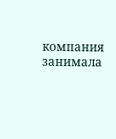компания занимала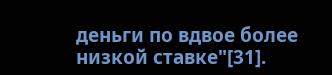деньги по вдвое более низкой ставке"[31].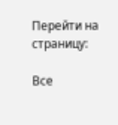Перейти на страницу:

Все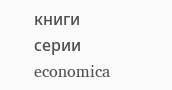книги серии economica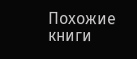Похожие книги